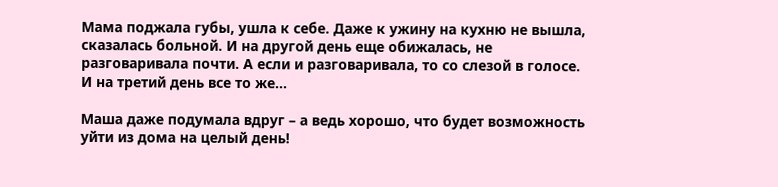Мама поджала губы, ушла к себе. Даже к ужину на кухню не вышла, сказалась больной. И на другой день еще обижалась, не разговаривала почти. А если и разговаривала, то со слезой в голосе. И на третий день все то же…

Маша даже подумала вдруг – а ведь хорошо, что будет возможность уйти из дома на целый день!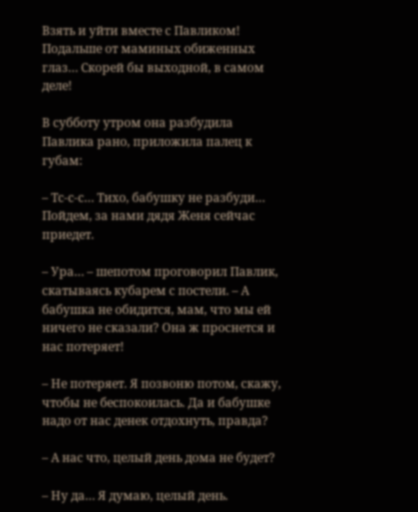Взять и уйти вместе с Павликом! Подальше от маминых обиженных глаз… Скорей бы выходной, в самом деле!

В субботу утром она разбудила Павлика рано, приложила палец к губам:

– Тс-с-с… Тихо, бабушку не разбуди… Пойдем, за нами дядя Женя сейчас приедет.

– Ура… – шепотом проговорил Павлик, скатываясь кубарем с постели. – А бабушка не обидится, мам, что мы ей ничего не сказали? Она ж проснется и нас потеряет!

– Не потеряет. Я позвоню потом, скажу, чтобы не беспокоилась. Да и бабушке надо от нас денек отдохнуть, правда?

– А нас что, целый день дома не будет?

– Ну да… Я думаю, целый день.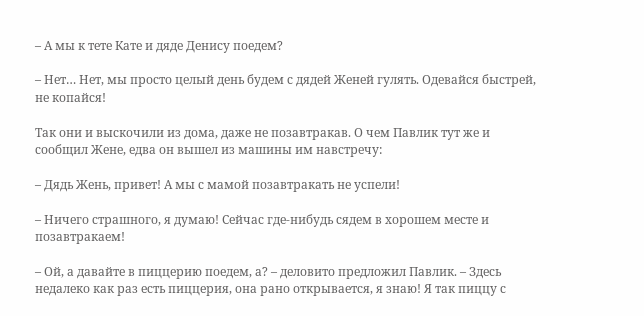– А мы к тете Кате и дяде Денису поедем?

– Нет… Нет, мы просто целый день будем с дядей Женей гулять. Одевайся быстрей, не копайся!

Так они и выскочили из дома, даже не позавтракав. О чем Павлик тут же и сообщил Жене, едва он вышел из машины им навстречу:

– Дядь Жень, привет! А мы с мамой позавтракать не успели!

– Ничего страшного, я думаю! Сейчас где-нибудь сядем в хорошем месте и позавтракаем!

– Ой, а давайте в пиццерию поедем, а? – деловито предложил Павлик. – Здесь недалеко как раз есть пиццерия, она рано открывается, я знаю! Я так пиццу с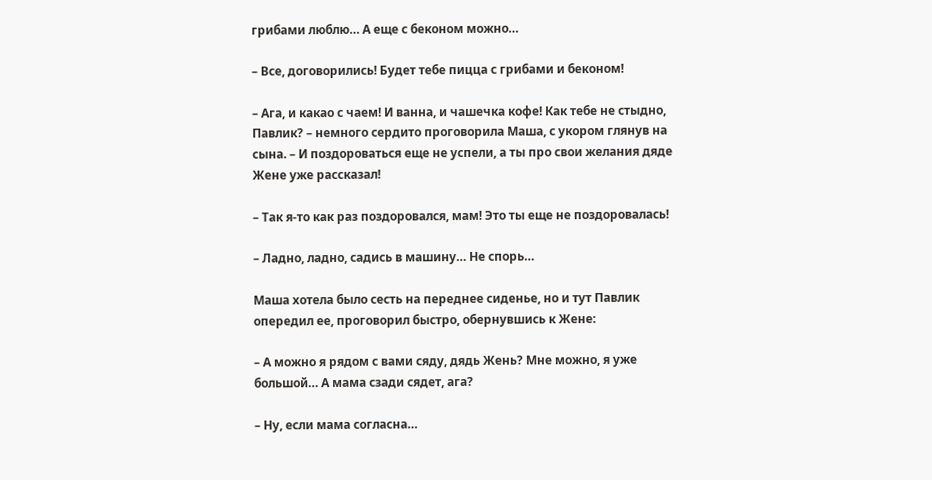грибами люблю… А еще с беконом можно…

– Все, договорились! Будет тебе пицца с грибами и беконом!

– Ага, и какао с чаем! И ванна, и чашечка кофе! Как тебе не стыдно, Павлик? – немного сердито проговорила Маша, с укором глянув на сына. – И поздороваться еще не успели, а ты про свои желания дяде Жене уже рассказал!

– Так я-то как раз поздоровался, мам! Это ты еще не поздоровалась!

– Ладно, ладно, садись в машину… Не спорь…

Маша хотела было сесть на переднее сиденье, но и тут Павлик опередил ее, проговорил быстро, обернувшись к Жене:

– А можно я рядом с вами сяду, дядь Жень? Мне можно, я уже большой… А мама сзади сядет, ага?

– Ну, если мама согласна…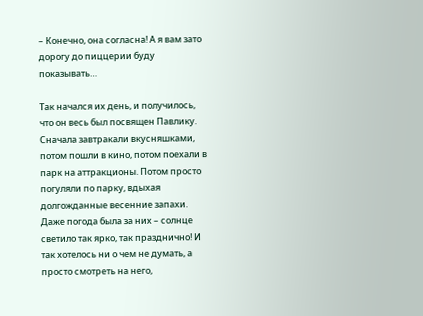– Конечно, она согласна! А я вам зато дорогу до пиццерии буду показывать…

Так начался их день, и получилось, что он весь был посвящен Павлику. Сначала завтракали вкусняшками, потом пошли в кино, потом поехали в парк на аттракционы. Потом просто погуляли по парку, вдыхая долгожданные весенние запахи. Даже погода была за них – солнце светило так ярко, так празднично! И так хотелось ни о чем не думать, а просто смотреть на него,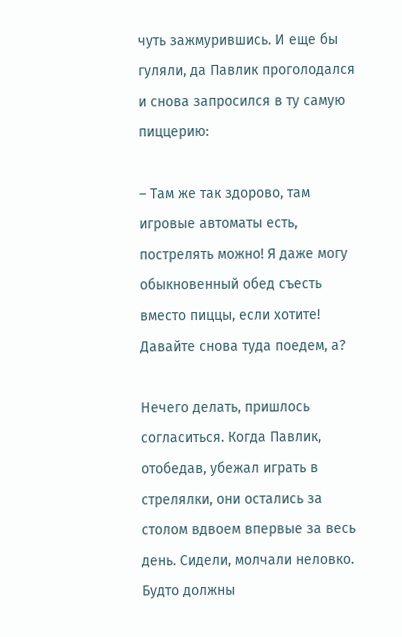чуть зажмурившись. И еще бы гуляли, да Павлик проголодался и снова запросился в ту самую пиццерию:

– Там же так здорово, там игровые автоматы есть, пострелять можно! Я даже могу обыкновенный обед съесть вместо пиццы, если хотите! Давайте снова туда поедем, а?

Нечего делать, пришлось согласиться. Когда Павлик, отобедав, убежал играть в стрелялки, они остались за столом вдвоем впервые за весь день. Сидели, молчали неловко. Будто должны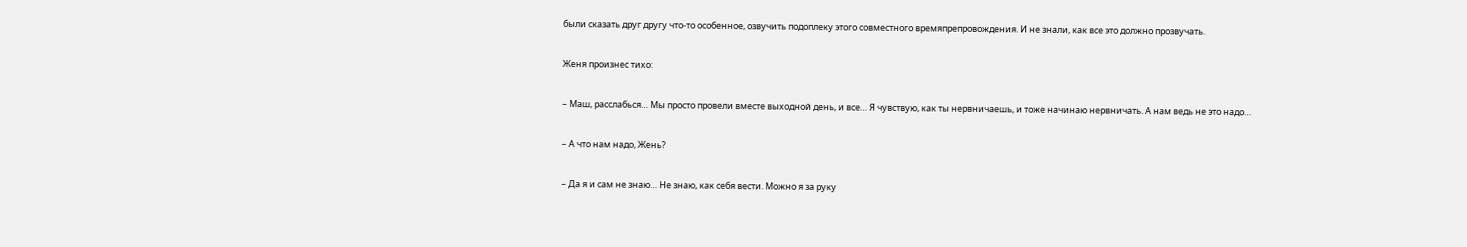были сказать друг другу что-то особенное, озвучить подоплеку этого совместного времяпрепровождения. И не знали, как все это должно прозвучать.

Женя произнес тихо:

– Маш, расслабься… Мы просто провели вместе выходной день, и все… Я чувствую, как ты нервничаешь, и тоже начинаю нервничать. А нам ведь не это надо…

– А что нам надо, Жень?

– Да я и сам не знаю… Не знаю, как себя вести. Можно я за руку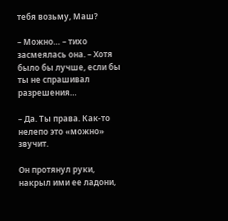тебя возьму, Маш?

– Можно… – тихо засмеялась она. – Хотя было бы лучше, если бы ты не спрашивал разрешения…

– Да. Ты права. Как-то нелепо это «можно» звучит.

Он протянул руки, накрыл ими ее ладони,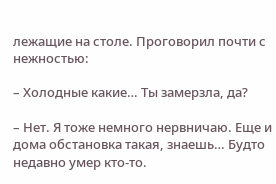лежащие на столе. Проговорил почти с нежностью:

– Холодные какие… Ты замерзла, да?

– Нет. Я тоже немного нервничаю. Еще и дома обстановка такая, знаешь… Будто недавно умер кто-то.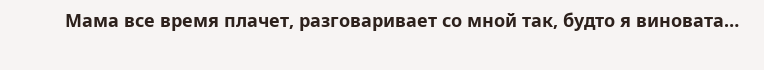Мама все время плачет, разговаривает со мной так, будто я виновата…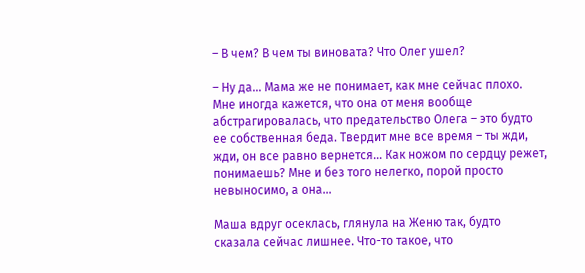– В чем? В чем ты виновата? Что Олег ушел?

– Ну да… Мама же не понимает, как мне сейчас плохо. Мне иногда кажется, что она от меня вообще абстрагировалась, что предательство Олега – это будто ее собственная беда. Твердит мне все время – ты жди, жди, он все равно вернется… Как ножом по сердцу режет, понимаешь? Мне и без того нелегко, порой просто невыносимо, а она…

Маша вдруг осеклась, глянула на Женю так, будто сказала сейчас лишнее. Что-то такое, что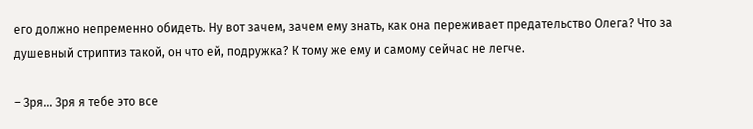его должно непременно обидеть. Ну вот зачем, зачем ему знать, как она переживает предательство Олега? Что за душевный стриптиз такой, он что ей, подружка? К тому же ему и самому сейчас не легче.

– Зря… Зря я тебе это все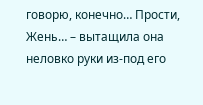говорю, конечно… Прости, Жень… – вытащила она неловко руки из-под его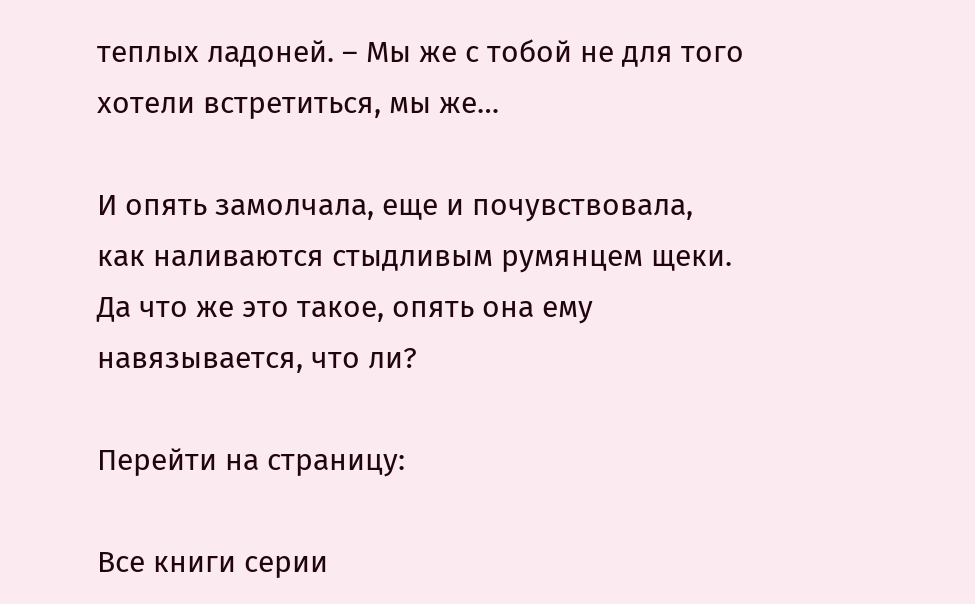теплых ладоней. – Мы же с тобой не для того хотели встретиться, мы же…

И опять замолчала, еще и почувствовала, как наливаются стыдливым румянцем щеки. Да что же это такое, опять она ему навязывается, что ли?

Перейти на страницу:

Все книги серии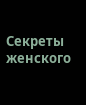Секреты женского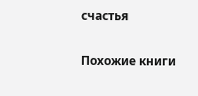счастья

Похожие книги